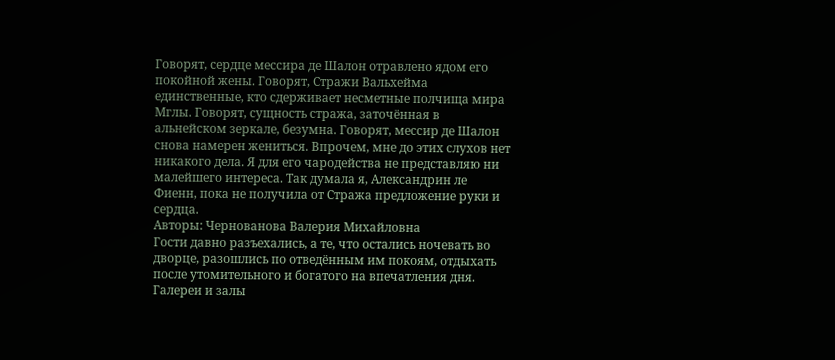Говорят, сердце мессира де Шалон отравлено ядом его покойной жены. Говорят, Стражи Вальхейма единственные, кто сдерживает несметные полчища мира Мглы. Говорят, сущность стража, заточённая в альнейском зеркале, безумна. Говорят, мессир де Шалон снова намерен жениться. Впрочем, мне до этих слухов нет никакого дела. Я для его чародейства не представляю ни малейшего интереса. Так думала я, Александрин ле Фиенн, пока не получила от Стража предложение руки и сердца.
Авторы: Чернованова Валерия Михайловна
Гости давно разъехались, а те, что остались ночевать во дворце, разошлись по отведённым им покоям, отдыхать после утомительного и богатого на впечатления дня. Галереи и залы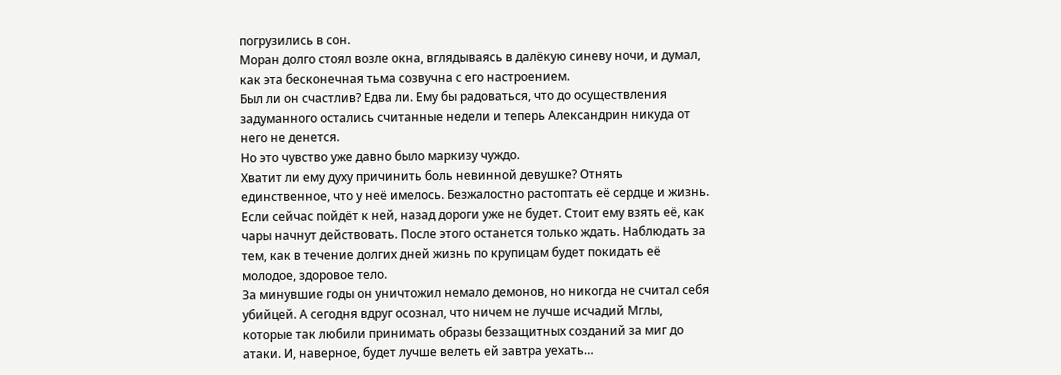погрузились в сон.
Моран долго стоял возле окна, вглядываясь в далёкую синеву ночи, и думал, как эта бесконечная тьма созвучна с его настроением.
Был ли он счастлив? Едва ли. Ему бы радоваться, что до осуществления задуманного остались считанные недели и теперь Александрин никуда от него не денется.
Но это чувство уже давно было маркизу чуждо.
Хватит ли ему духу причинить боль невинной девушке? Отнять единственное, что у неё имелось. Безжалостно растоптать её сердце и жизнь. Если сейчас пойдёт к ней, назад дороги уже не будет. Стоит ему взять её, как чары начнут действовать. После этого останется только ждать. Наблюдать за тем, как в течение долгих дней жизнь по крупицам будет покидать её молодое, здоровое тело.
За минувшие годы он уничтожил немало демонов, но никогда не считал себя убийцей. А сегодня вдруг осознал, что ничем не лучше исчадий Мглы, которые так любили принимать образы беззащитных созданий за миг до атаки. И, наверное, будет лучше велеть ей завтра уехать…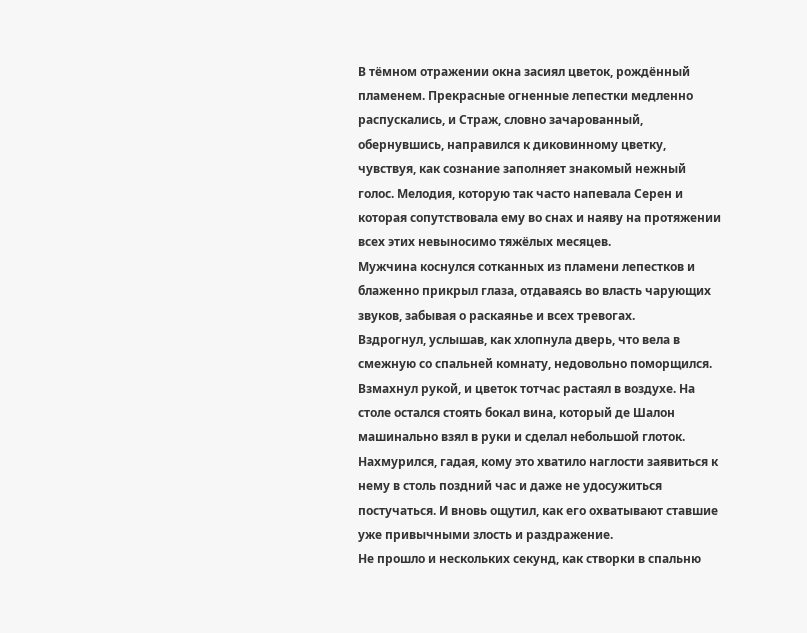В тёмном отражении окна засиял цветок, рождённый пламенем. Прекрасные огненные лепестки медленно распускались, и Страж, словно зачарованный, обернувшись, направился к диковинному цветку, чувствуя, как сознание заполняет знакомый нежный голос. Мелодия, которую так часто напевала Серен и которая сопутствовала ему во снах и наяву на протяжении всех этих невыносимо тяжёлых месяцев.
Мужчина коснулся сотканных из пламени лепестков и блаженно прикрыл глаза, отдаваясь во власть чарующих звуков, забывая о раскаянье и всех тревогах.
Вздрогнул, услышав, как хлопнула дверь, что вела в смежную со спальней комнату, недовольно поморщился. Взмахнул рукой, и цветок тотчас растаял в воздухе. На столе остался стоять бокал вина, который де Шалон машинально взял в руки и сделал небольшой глоток. Нахмурился, гадая, кому это хватило наглости заявиться к нему в столь поздний час и даже не удосужиться постучаться. И вновь ощутил, как его охватывают ставшие уже привычными злость и раздражение.
Не прошло и нескольких секунд, как створки в спальню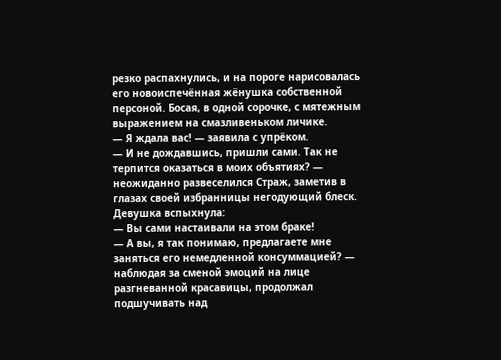резко распахнулись, и на пороге нарисовалась его новоиспечённая жёнушка собственной персоной. Босая, в одной сорочке, с мятежным выражением на смазливеньком личике.
— Я ждала вас! — заявила с упрёком.
— И не дождавшись, пришли сами. Так не терпится оказаться в моих объятиях? — неожиданно развеселился Страж, заметив в глазах своей избранницы негодующий блеск.
Девушка вспыхнула:
— Вы сами настаивали на этом браке!
— А вы, я так понимаю, предлагаете мне заняться его немедленной консуммацией? — наблюдая за сменой эмоций на лице разгневанной красавицы, продолжал подшучивать над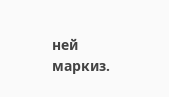ней маркиз.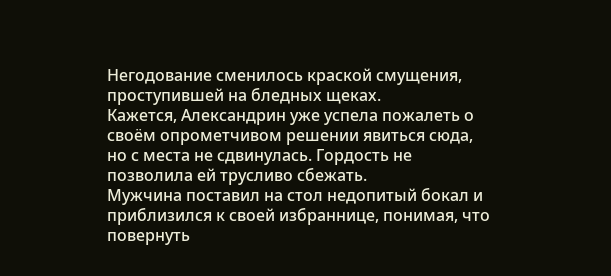Негодование сменилось краской смущения, проступившей на бледных щеках.
Кажется, Александрин уже успела пожалеть о своём опрометчивом решении явиться сюда, но с места не сдвинулась. Гордость не позволила ей трусливо сбежать.
Мужчина поставил на стол недопитый бокал и приблизился к своей избраннице, понимая, что повернуть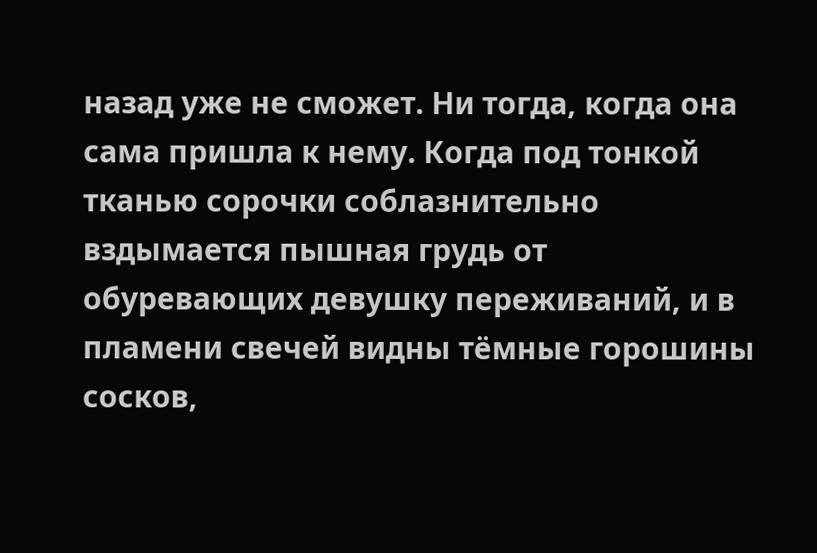назад уже не сможет. Ни тогда, когда она сама пришла к нему. Когда под тонкой тканью сорочки соблазнительно вздымается пышная грудь от обуревающих девушку переживаний, и в пламени свечей видны тёмные горошины сосков,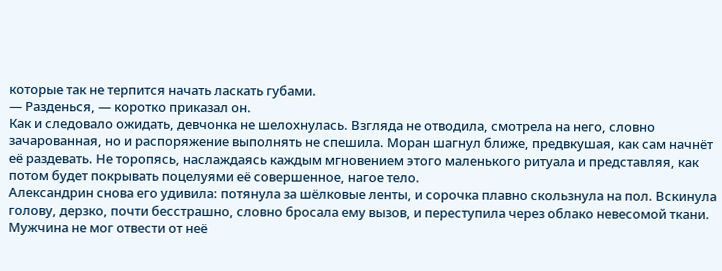которые так не терпится начать ласкать губами.
— Разденься, — коротко приказал он.
Как и следовало ожидать, девчонка не шелохнулась. Взгляда не отводила, смотрела на него, словно зачарованная, но и распоряжение выполнять не спешила. Моран шагнул ближе, предвкушая, как сам начнёт её раздевать. Не торопясь, наслаждаясь каждым мгновением этого маленького ритуала и представляя, как потом будет покрывать поцелуями её совершенное, нагое тело.
Александрин снова его удивила: потянула за шёлковые ленты, и сорочка плавно скользнула на пол. Вскинула голову, дерзко, почти бесстрашно, словно бросала ему вызов, и переступила через облако невесомой ткани.
Мужчина не мог отвести от неё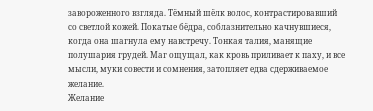завороженного взгляда. Тёмный шёлк волос, контрастировавший со светлой кожей. Покатые бёдра, соблазнительно качнувшиеся, когда она шагнула ему навстречу. Тонкая талия, манящие полушария грудей. Маг ощущал, как кровь приливает к паху, и все мысли, муки совести и сомнения, затопляет едва сдерживаемое желание.
Желание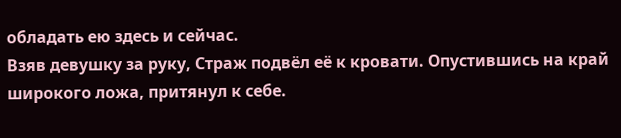обладать ею здесь и сейчас.
Взяв девушку за руку, Страж подвёл её к кровати. Опустившись на край широкого ложа, притянул к себе.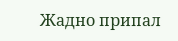Жадно припал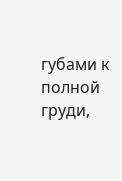губами к полной груди,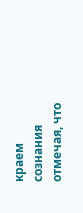краем сознания отмечая, что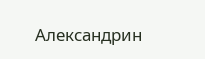Александрин